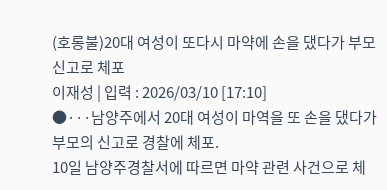(호롱불)20대 여성이 또다시 마약에 손을 댔다가 부모 신고로 체포
이재성 | 입력 : 2026/03/10 [17:10]
●···남양주에서 20대 여성이 마역을 또 손을 댔다가 부모의 신고로 경찰에 체포.
10일 남양주경찰서에 따르면 마약 관련 사건으로 체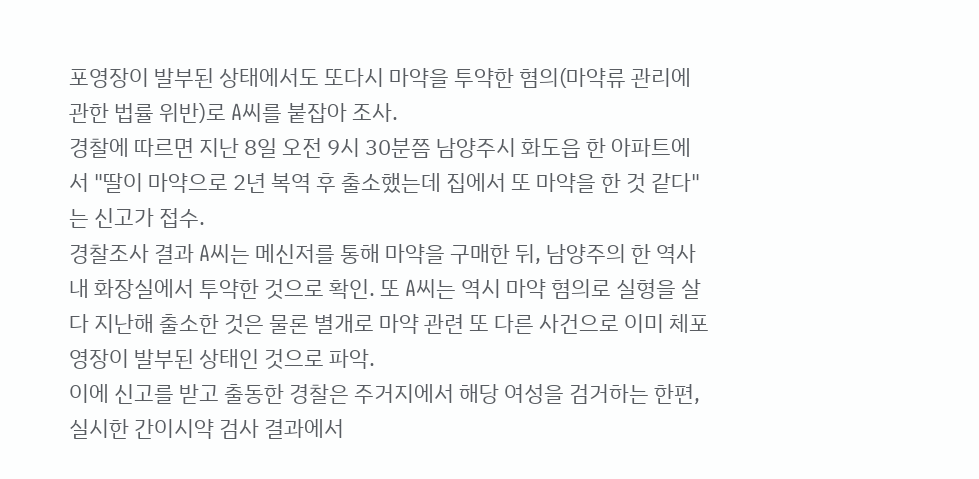포영장이 발부된 상태에서도 또다시 마약을 투약한 혐의(마약류 관리에 관한 법률 위반)로 A씨를 붙잡아 조사.
경찰에 따르면 지난 8일 오전 9시 30분쯤 남양주시 화도읍 한 아파트에서 "딸이 마약으로 2년 복역 후 출소했는데 집에서 또 마약을 한 것 같다"는 신고가 접수.
경찰조사 결과 A씨는 메신저를 통해 마약을 구매한 뒤, 남양주의 한 역사 내 화장실에서 투약한 것으로 확인. 또 A씨는 역시 마약 혐의로 실형을 살다 지난해 출소한 것은 물론 별개로 마약 관련 또 다른 사건으로 이미 체포영장이 발부된 상태인 것으로 파악.
이에 신고를 받고 출동한 경찰은 주거지에서 해당 여성을 검거하는 한편, 실시한 간이시약 검사 결과에서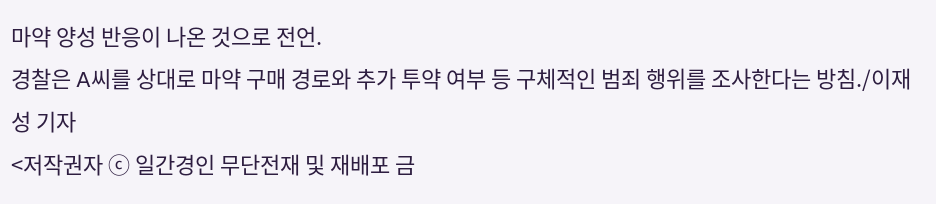마약 양성 반응이 나온 것으로 전언.
경찰은 A씨를 상대로 마약 구매 경로와 추가 투약 여부 등 구체적인 범죄 행위를 조사한다는 방침./이재성 기자
<저작권자 ⓒ 일간경인 무단전재 및 재배포 금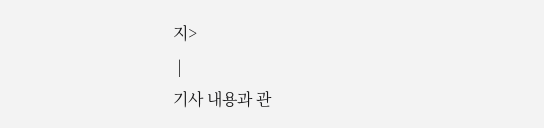지>
 |
기사 내용과 관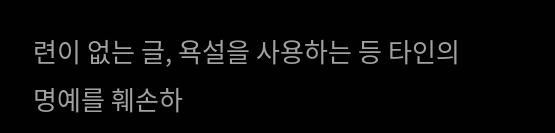련이 없는 글, 욕설을 사용하는 등 타인의 명예를 훼손하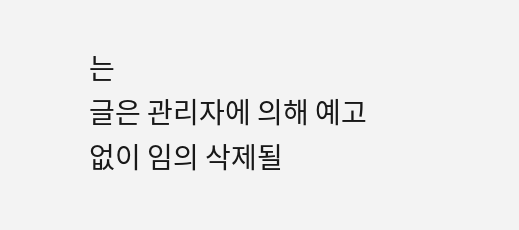는
글은 관리자에 의해 예고 없이 임의 삭제될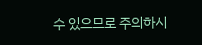수 있으므로 주의하시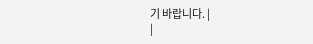기 바랍니다. |
|